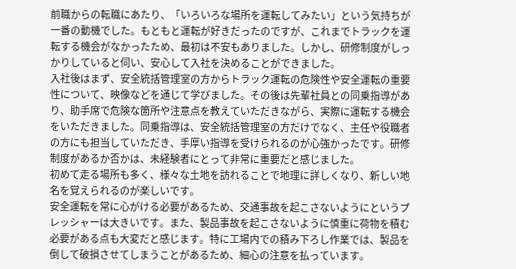前職からの転職にあたり、「いろいろな場所を運転してみたい」という気持ちが一番の動機でした。もともと運転が好きだったのですが、これまでトラックを運転する機会がなかったため、最初は不安もありました。しかし、研修制度がしっかりしていると伺い、安心して入社を決めることができました。
入社後はまず、安全統括管理室の方からトラック運転の危険性や安全運転の重要性について、映像などを通じて学びました。その後は先輩社員との同乗指導があり、助手席で危険な箇所や注意点を教えていただきながら、実際に運転する機会をいただきました。同乗指導は、安全統括管理室の方だけでなく、主任や役職者の方にも担当していただき、手厚い指導を受けられるのが心強かったです。研修制度があるか否かは、未経験者にとって非常に重要だと感じました。
初めて走る場所も多く、様々な土地を訪れることで地理に詳しくなり、新しい地名を覚えられるのが楽しいです。
安全運転を常に心がける必要があるため、交通事故を起こさないようにというプレッシャーは大きいです。また、製品事故を起こさないように慎重に荷物を積む必要がある点も大変だと感じます。特に工場内での積み下ろし作業では、製品を倒して破損させてしまうことがあるため、細心の注意を払っています。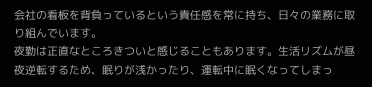会社の看板を背負っているという責任感を常に持ち、日々の業務に取り組んでいます。
夜勤は正直なところきついと感じることもあります。生活リズムが昼夜逆転するため、眠りが浅かったり、運転中に眠くなってしまっ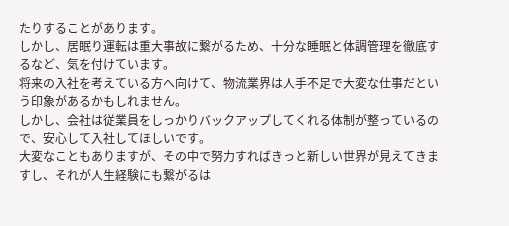たりすることがあります。
しかし、居眠り運転は重大事故に繋がるため、十分な睡眠と体調管理を徹底するなど、気を付けています。
将来の入社を考えている方へ向けて、物流業界は人手不足で大変な仕事だという印象があるかもしれません。
しかし、会社は従業員をしっかりバックアップしてくれる体制が整っているので、安心して入社してほしいです。
大変なこともありますが、その中で努力すればきっと新しい世界が見えてきますし、それが人生経験にも繋がるは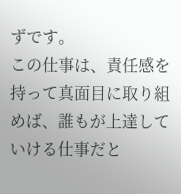ずです。
この仕事は、責任感を持って真面目に取り組めば、誰もが上達していける仕事だと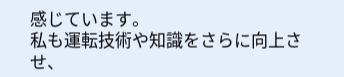感じています。
私も運転技術や知識をさらに向上させ、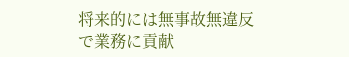将来的には無事故無違反で業務に貢献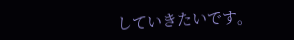していきたいです。